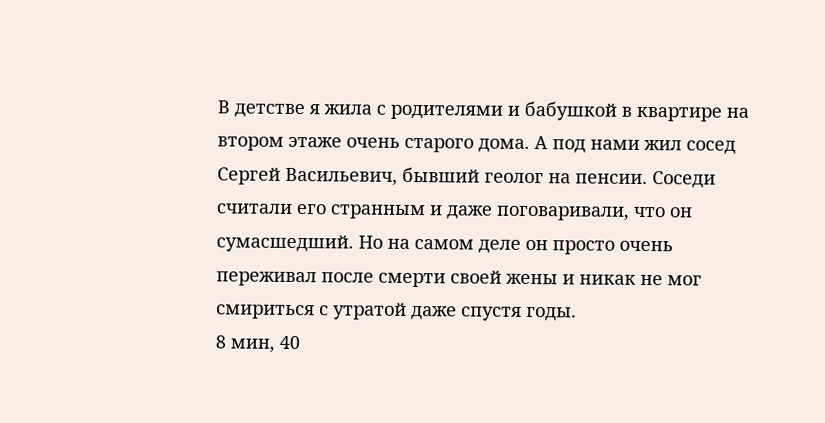В детстве я жила с родителями и бабушкой в квартире на втором этаже очень старого дома. А под нами жил сосед Сергей Васильевич, бывший геолог на пенсии. Соседи считали его странным и даже поговаривали, что он сумасшедший. Но на самом деле он просто очень переживал после смерти своей жены и никак не мог смириться с утратой даже спустя годы.
8 мин, 40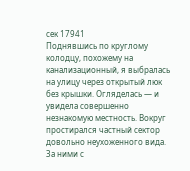сек 17941
Поднявшись по круглому колодцу, похожему на канализационный, я выбралась на улицу через открытый люк без крышки. Огляделась — и увидела совершенно незнакомую местность. Вокруг простирался частный сектор довольно неухоженного вида. За ними с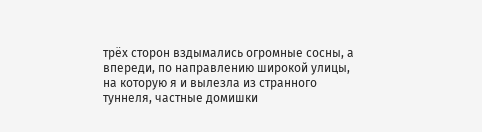трёх сторон вздымались огромные сосны, а впереди, по направлению широкой улицы, на которую я и вылезла из странного туннеля, частные домишки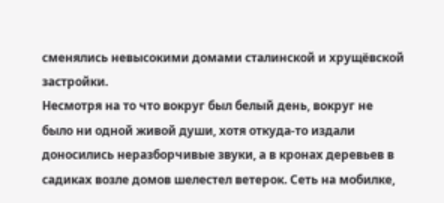сменялись невысокими домами сталинской и хрущёвской застройки.
Несмотря на то что вокруг был белый день, вокруг не было ни одной живой души, хотя откуда-то издали доносились неразборчивые звуки, а в кронах деревьев в садиках возле домов шелестел ветерок. Сеть на мобилке,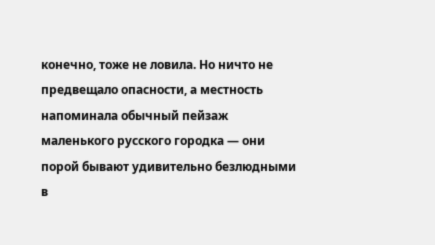конечно, тоже не ловила. Но ничто не предвещало опасности, а местность напоминала обычный пейзаж маленького русского городка — они порой бывают удивительно безлюдными в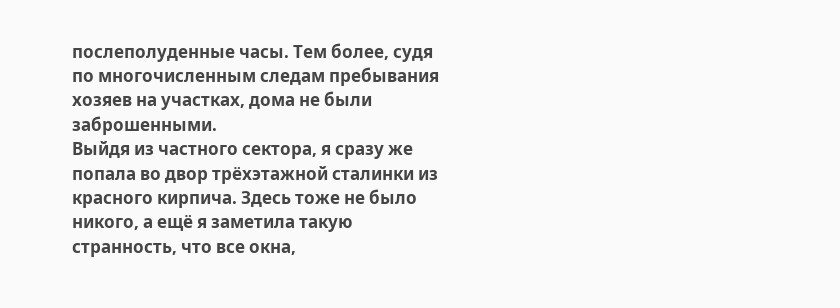послеполуденные часы. Тем более, судя по многочисленным следам пребывания хозяев на участках, дома не были заброшенными.
Выйдя из частного сектора, я сразу же попала во двор трёхэтажной сталинки из красного кирпича. Здесь тоже не было никого, а ещё я заметила такую странность, что все окна,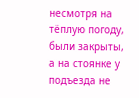несмотря на тёплую погоду, были закрыты, а на стоянке у подъезда не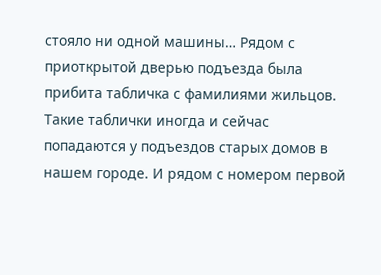стояло ни одной машины… Рядом с приоткрытой дверью подъезда была прибита табличка с фамилиями жильцов. Такие таблички иногда и сейчас попадаются у подъездов старых домов в нашем городе. И рядом с номером первой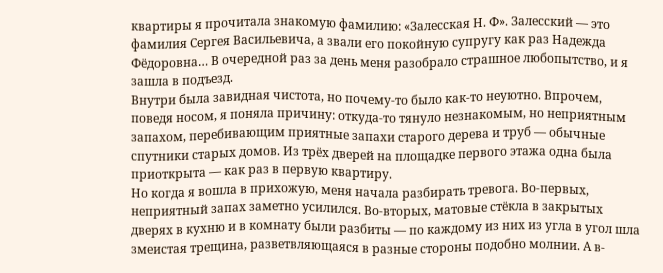квартиры я прочитала знакомую фамилию: «Залесская Н. Ф». Залесский — это фамилия Сергея Васильевича, а звали его покойную супругу как раз Надежда Фёдоровна… В очередной раз за день меня разобрало страшное любопытство, и я зашла в подъезд.
Внутри была завидная чистота, но почему-то было как-то неуютно. Впрочем, поведя носом, я поняла причину: откуда-то тянуло незнакомым, но неприятным запахом, перебивающим приятные запахи старого дерева и труб — обычные спутники старых домов. Из трёх дверей на площадке первого этажа одна была приоткрыта — как раз в первую квартиру.
Но когда я вошла в прихожую, меня начала разбирать тревога. Во-первых, неприятный запах заметно усилился. Во-вторых, матовые стёкла в закрытых дверях в кухню и в комнату были разбиты — по каждому из них из угла в угол шла змеистая трещина, разветвляющаяся в разные стороны подобно молнии. А в-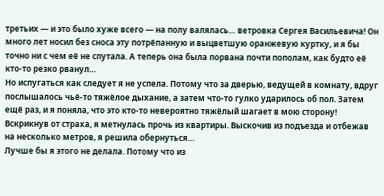третьих — и это было хуже всего — на полу валялась… ветровка Сергея Васильевича! Он много лет носил без сноса эту потрёпанную и выцветшую оранжевую куртку, и я бы точно ни с чем её не спутала. А теперь она была порвана почти пополам, как будто её кто-то резко рванул…
Но испугаться как следует я не успела. Потому что за дверью, ведущей в комнату, вдруг послышалось чьё-то тяжёлое дыхание, а затем что-то гулко ударилось об пол. Затем ещё раз, и я поняла, что это кто-то невероятно тяжёлый шагает в мою сторону! Вскрикнув от страха, я метнулась прочь из квартиры. Выскочив из подъезда и отбежав на несколько метров, я решила обернуться…
Лучше бы я этого не делала. Потому что из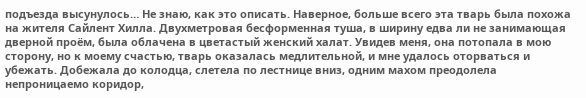подъезда высунулось… Не знаю, как это описать. Наверное, больше всего эта тварь была похожа на жителя Сайлент Хилла. Двухметровая бесформенная туша, в ширину едва ли не занимающая дверной проём, была облачена в цветастый женский халат. Увидев меня, она потопала в мою сторону, но к моему счастью, тварь оказалась медлительной, и мне удалось оторваться и убежать. Добежала до колодца, слетела по лестнице вниз, одним махом преодолела непроницаемо коридор,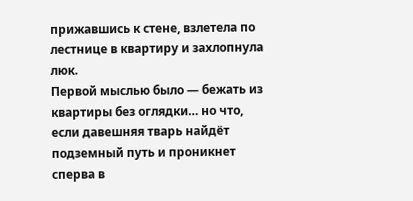прижавшись к стене, взлетела по лестнице в квартиру и захлопнула люк.
Первой мыслью было — бежать из квартиры без оглядки… но что, если давешняя тварь найдёт подземный путь и проникнет сперва в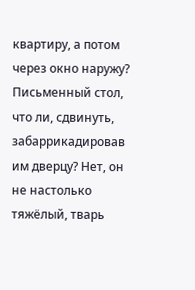квартиру, а потом через окно наружу? Письменный стол, что ли, сдвинуть, забаррикадировав им дверцу? Нет, он не настолько тяжёлый, тварь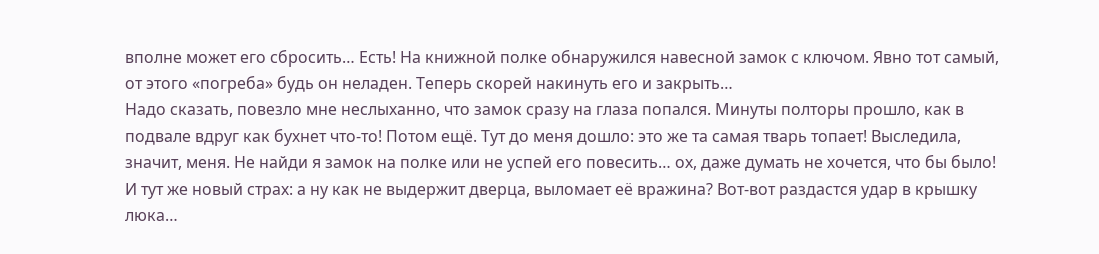вполне может его сбросить… Есть! На книжной полке обнаружился навесной замок с ключом. Явно тот самый, от этого «погреба» будь он неладен. Теперь скорей накинуть его и закрыть…
Надо сказать, повезло мне неслыханно, что замок сразу на глаза попался. Минуты полторы прошло, как в подвале вдруг как бухнет что-то! Потом ещё. Тут до меня дошло: это же та самая тварь топает! Выследила, значит, меня. Не найди я замок на полке или не успей его повесить… ох, даже думать не хочется, что бы было!
И тут же новый страх: а ну как не выдержит дверца, выломает её вражина? Вот-вот раздастся удар в крышку люка…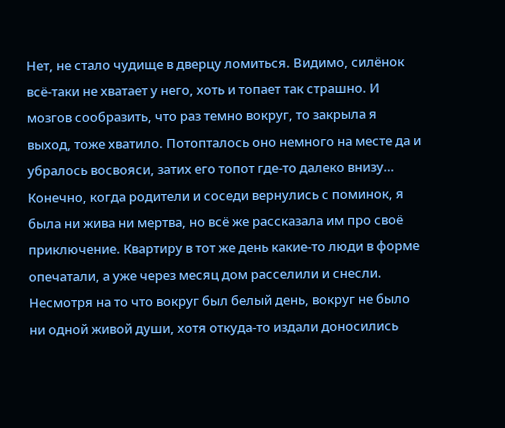Нет, не стало чудище в дверцу ломиться. Видимо, силёнок всё-таки не хватает у него, хоть и топает так страшно. И мозгов сообразить, что раз темно вокруг, то закрыла я выход, тоже хватило. Потопталось оно немного на месте да и убралось восвояси, затих его топот где-то далеко внизу…
Конечно, когда родители и соседи вернулись с поминок, я была ни жива ни мертва, но всё же рассказала им про своё приключение. Квартиру в тот же день какие-то люди в форме опечатали, а уже через месяц дом расселили и снесли.
Несмотря на то что вокруг был белый день, вокруг не было ни одной живой души, хотя откуда-то издали доносились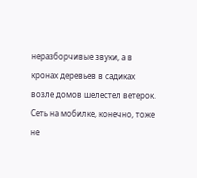неразборчивые звуки, а в кронах деревьев в садиках возле домов шелестел ветерок. Сеть на мобилке, конечно, тоже не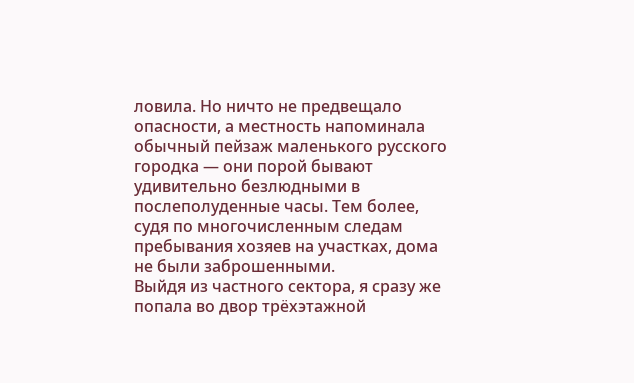ловила. Но ничто не предвещало опасности, а местность напоминала обычный пейзаж маленького русского городка — они порой бывают удивительно безлюдными в послеполуденные часы. Тем более, судя по многочисленным следам пребывания хозяев на участках, дома не были заброшенными.
Выйдя из частного сектора, я сразу же попала во двор трёхэтажной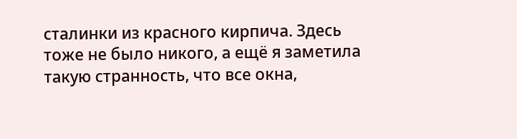сталинки из красного кирпича. Здесь тоже не было никого, а ещё я заметила такую странность, что все окна,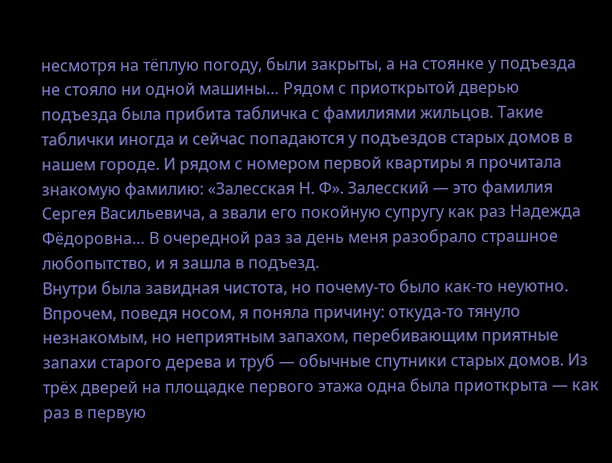несмотря на тёплую погоду, были закрыты, а на стоянке у подъезда не стояло ни одной машины… Рядом с приоткрытой дверью подъезда была прибита табличка с фамилиями жильцов. Такие таблички иногда и сейчас попадаются у подъездов старых домов в нашем городе. И рядом с номером первой квартиры я прочитала знакомую фамилию: «Залесская Н. Ф». Залесский — это фамилия Сергея Васильевича, а звали его покойную супругу как раз Надежда Фёдоровна… В очередной раз за день меня разобрало страшное любопытство, и я зашла в подъезд.
Внутри была завидная чистота, но почему-то было как-то неуютно. Впрочем, поведя носом, я поняла причину: откуда-то тянуло незнакомым, но неприятным запахом, перебивающим приятные запахи старого дерева и труб — обычные спутники старых домов. Из трёх дверей на площадке первого этажа одна была приоткрыта — как раз в первую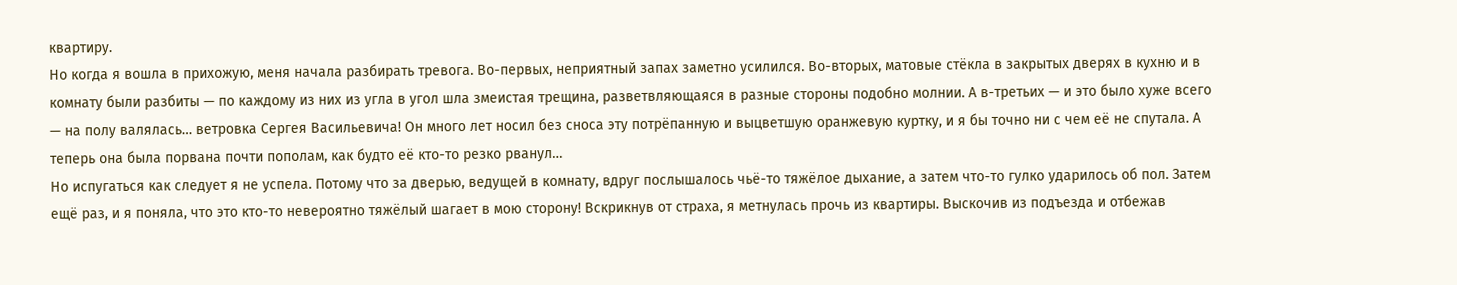квартиру.
Но когда я вошла в прихожую, меня начала разбирать тревога. Во-первых, неприятный запах заметно усилился. Во-вторых, матовые стёкла в закрытых дверях в кухню и в комнату были разбиты — по каждому из них из угла в угол шла змеистая трещина, разветвляющаяся в разные стороны подобно молнии. А в-третьих — и это было хуже всего — на полу валялась… ветровка Сергея Васильевича! Он много лет носил без сноса эту потрёпанную и выцветшую оранжевую куртку, и я бы точно ни с чем её не спутала. А теперь она была порвана почти пополам, как будто её кто-то резко рванул…
Но испугаться как следует я не успела. Потому что за дверью, ведущей в комнату, вдруг послышалось чьё-то тяжёлое дыхание, а затем что-то гулко ударилось об пол. Затем ещё раз, и я поняла, что это кто-то невероятно тяжёлый шагает в мою сторону! Вскрикнув от страха, я метнулась прочь из квартиры. Выскочив из подъезда и отбежав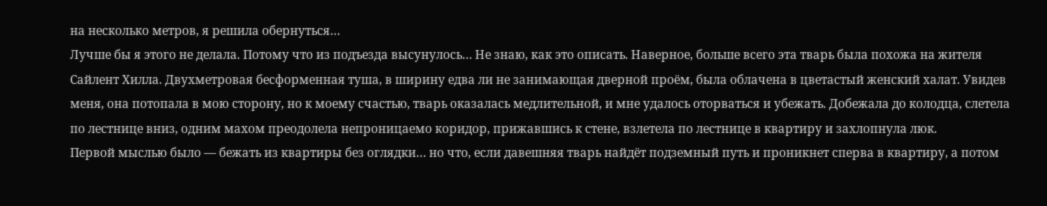на несколько метров, я решила обернуться…
Лучше бы я этого не делала. Потому что из подъезда высунулось… Не знаю, как это описать. Наверное, больше всего эта тварь была похожа на жителя Сайлент Хилла. Двухметровая бесформенная туша, в ширину едва ли не занимающая дверной проём, была облачена в цветастый женский халат. Увидев меня, она потопала в мою сторону, но к моему счастью, тварь оказалась медлительной, и мне удалось оторваться и убежать. Добежала до колодца, слетела по лестнице вниз, одним махом преодолела непроницаемо коридор, прижавшись к стене, взлетела по лестнице в квартиру и захлопнула люк.
Первой мыслью было — бежать из квартиры без оглядки… но что, если давешняя тварь найдёт подземный путь и проникнет сперва в квартиру, а потом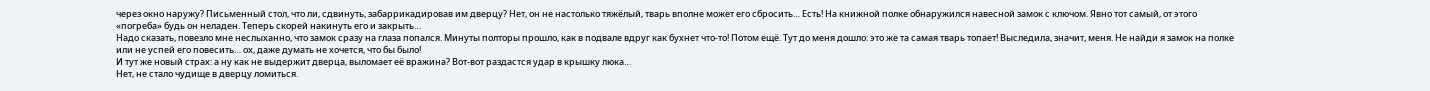через окно наружу? Письменный стол, что ли, сдвинуть, забаррикадировав им дверцу? Нет, он не настолько тяжёлый, тварь вполне может его сбросить… Есть! На книжной полке обнаружился навесной замок с ключом. Явно тот самый, от этого «погреба» будь он неладен. Теперь скорей накинуть его и закрыть…
Надо сказать, повезло мне неслыханно, что замок сразу на глаза попался. Минуты полторы прошло, как в подвале вдруг как бухнет что-то! Потом ещё. Тут до меня дошло: это же та самая тварь топает! Выследила, значит, меня. Не найди я замок на полке или не успей его повесить… ох, даже думать не хочется, что бы было!
И тут же новый страх: а ну как не выдержит дверца, выломает её вражина? Вот-вот раздастся удар в крышку люка…
Нет, не стало чудище в дверцу ломиться.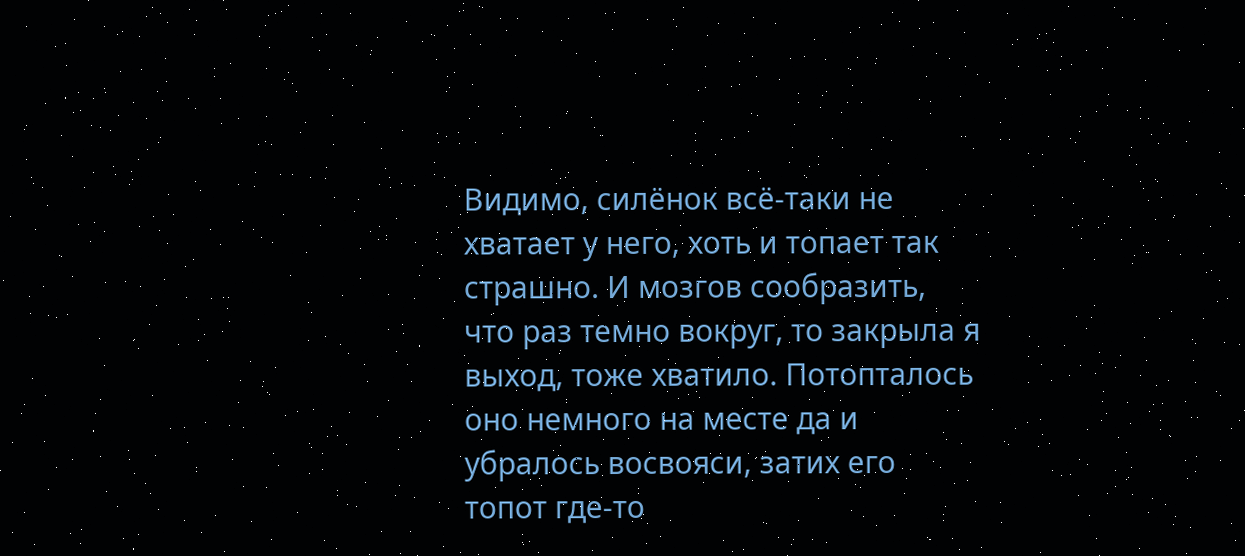Видимо, силёнок всё-таки не хватает у него, хоть и топает так страшно. И мозгов сообразить, что раз темно вокруг, то закрыла я выход, тоже хватило. Потопталось оно немного на месте да и убралось восвояси, затих его топот где-то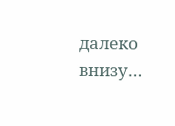далеко внизу…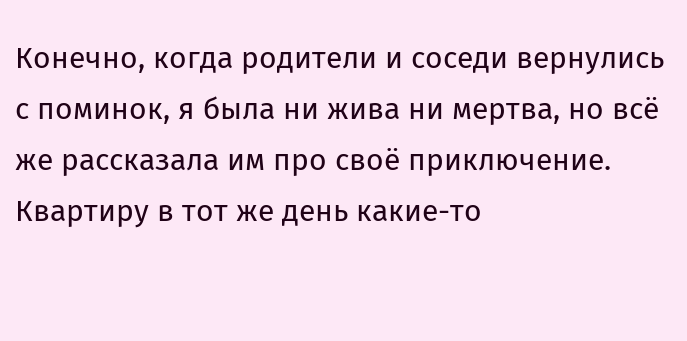Конечно, когда родители и соседи вернулись с поминок, я была ни жива ни мертва, но всё же рассказала им про своё приключение. Квартиру в тот же день какие-то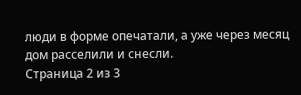люди в форме опечатали, а уже через месяц дом расселили и снесли.
Страница 2 из 3